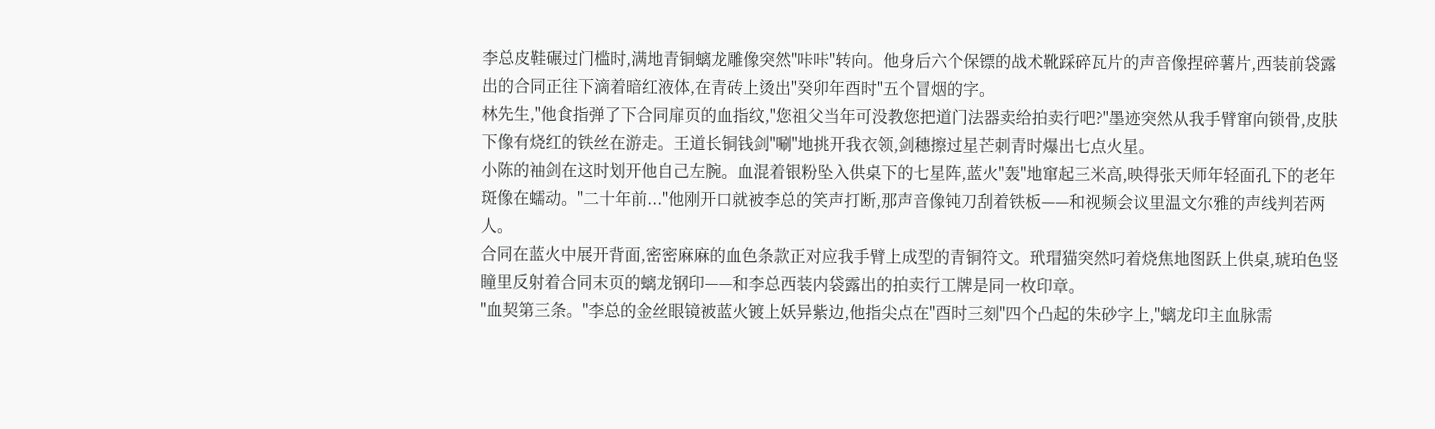李总皮鞋碾过门槛时,满地青铜螭龙雕像突然"咔咔"转向。他身后六个保镖的战术靴踩碎瓦片的声音像捏碎薯片,西装前袋露出的合同正往下滴着暗红液体,在青砖上烫出"癸卯年酉时"五个冒烟的字。
林先生,"他食指弹了下合同扉页的血指纹,"您祖父当年可没教您把道门法器卖给拍卖行吧?"墨迹突然从我手臂窜向锁骨,皮肤下像有烧红的铁丝在游走。王道长铜钱剑"唰"地挑开我衣领,剑穗擦过星芒刺青时爆出七点火星。
小陈的袖剑在这时划开他自己左腕。血混着银粉坠入供桌下的七星阵,蓝火"轰"地窜起三米高,映得张天师年轻面孔下的老年斑像在蠕动。"二十年前..."他刚开口就被李总的笑声打断,那声音像钝刀刮着铁板——和视频会议里温文尔雅的声线判若两人。
合同在蓝火中展开背面,密密麻麻的血色条款正对应我手臂上成型的青铜符文。玳瑁猫突然叼着烧焦地图跃上供桌,琥珀色竖瞳里反射着合同末页的螭龙钢印——和李总西装内袋露出的拍卖行工牌是同一枚印章。
"血契第三条。"李总的金丝眼镜被蓝火镀上妖异紫边,他指尖点在"酉时三刻"四个凸起的朱砂字上,"螭龙印主血脉需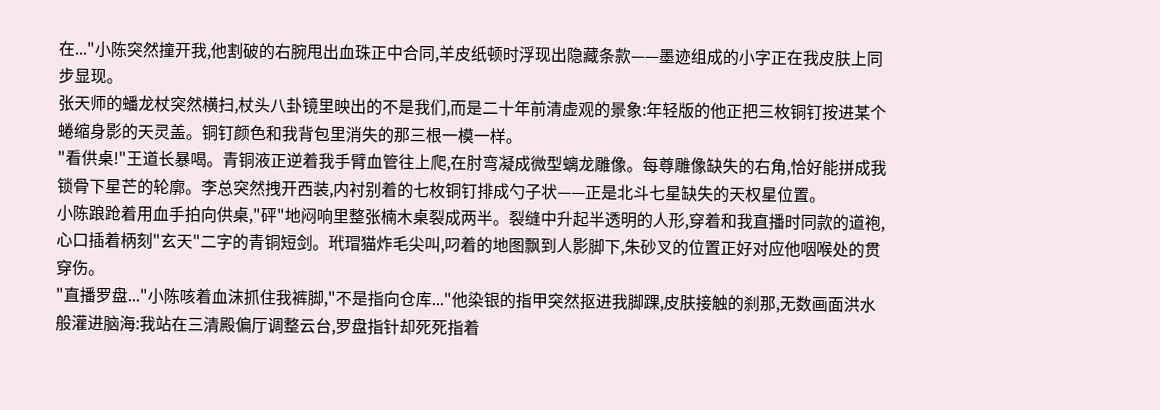在..."小陈突然撞开我,他割破的右腕甩出血珠正中合同,羊皮纸顿时浮现出隐藏条款——墨迹组成的小字正在我皮肤上同步显现。
张天师的蟠龙杖突然横扫,杖头八卦镜里映出的不是我们,而是二十年前清虚观的景象:年轻版的他正把三枚铜钉按进某个蜷缩身影的天灵盖。铜钉颜色和我背包里消失的那三根一模一样。
"看供桌!"王道长暴喝。青铜液正逆着我手臂血管往上爬,在肘弯凝成微型螭龙雕像。每尊雕像缺失的右角,恰好能拼成我锁骨下星芒的轮廓。李总突然拽开西装,内衬别着的七枚铜钉排成勺子状——正是北斗七星缺失的天权星位置。
小陈踉跄着用血手拍向供桌,"砰"地闷响里整张楠木桌裂成两半。裂缝中升起半透明的人形,穿着和我直播时同款的道袍,心口插着柄刻"玄天"二字的青铜短剑。玳瑁猫炸毛尖叫,叼着的地图飘到人影脚下,朱砂叉的位置正好对应他咽喉处的贯穿伤。
"直播罗盘..."小陈咳着血沫抓住我裤脚,"不是指向仓库..."他染银的指甲突然抠进我脚踝,皮肤接触的刹那,无数画面洪水般灌进脑海:我站在三清殿偏厅调整云台,罗盘指针却死死指着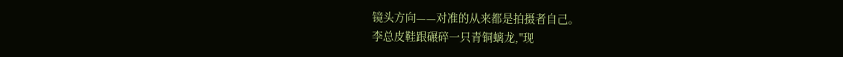镜头方向——对准的从来都是拍摄者自己。
李总皮鞋跟碾碎一只青铜螭龙,"现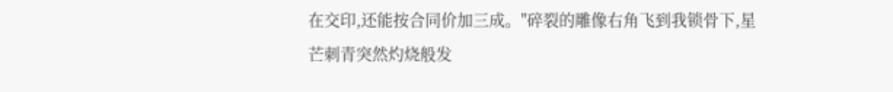在交印,还能按合同价加三成。"碎裂的雕像右角飞到我锁骨下,星芒刺青突然灼烧般发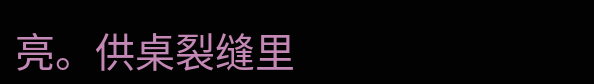亮。供桌裂缝里